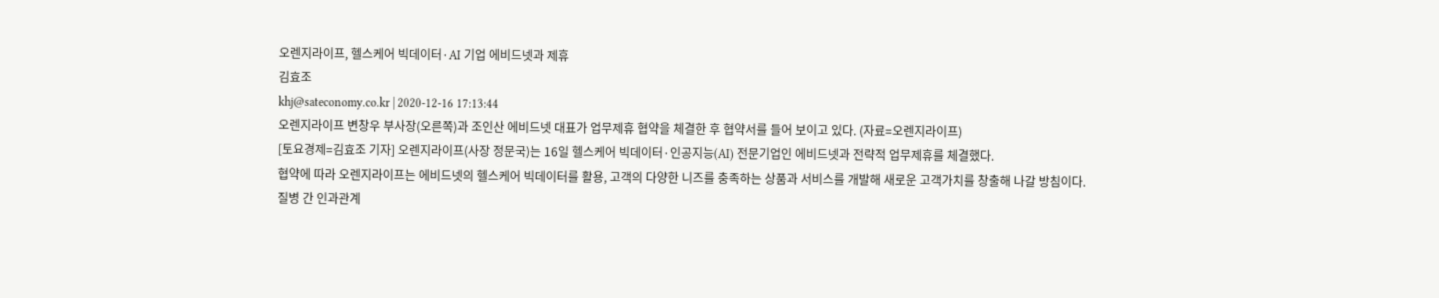오렌지라이프, 헬스케어 빅데이터·AI 기업 에비드넷과 제휴
김효조
khj@sateconomy.co.kr | 2020-12-16 17:13:44
오렌지라이프 변창우 부사장(오른쪽)과 조인산 에비드넷 대표가 업무제휴 협약을 체결한 후 협약서를 들어 보이고 있다. (자료=오렌지라이프)
[토요경제=김효조 기자] 오렌지라이프(사장 정문국)는 16일 헬스케어 빅데이터·인공지능(AI) 전문기업인 에비드넷과 전략적 업무제휴를 체결했다.
협약에 따라 오렌지라이프는 에비드넷의 헬스케어 빅데이터를 활용, 고객의 다양한 니즈를 충족하는 상품과 서비스를 개발해 새로운 고객가치를 창출해 나갈 방침이다.
질병 간 인과관계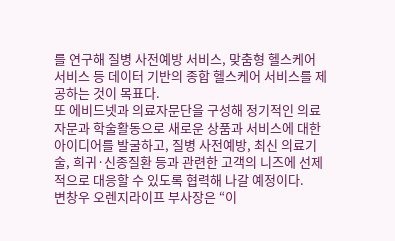를 연구해 질병 사전예방 서비스, 맞춤형 헬스케어 서비스 등 데이터 기반의 종합 헬스케어 서비스를 제공하는 것이 목표다.
또 에비드넷과 의료자문단을 구성해 정기적인 의료 자문과 학술활동으로 새로운 상품과 서비스에 대한 아이디어를 발굴하고, 질병 사전예방, 최신 의료기술, 희귀·신종질환 등과 관련한 고객의 니즈에 선제적으로 대응할 수 있도록 협력해 나갈 예정이다.
변창우 오렌지라이프 부사장은 “이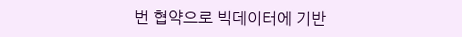번 협약으로 빅데이터에 기반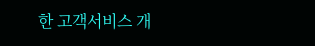한 고객서비스 개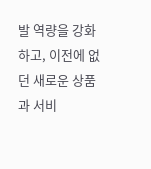발 역량을 강화하고, 이전에 없던 새로운 상품과 서비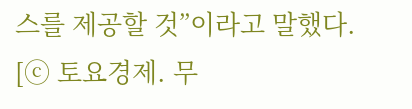스를 제공할 것”이라고 말했다.
[ⓒ 토요경제. 무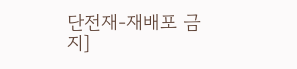단전재-재배포 금지]